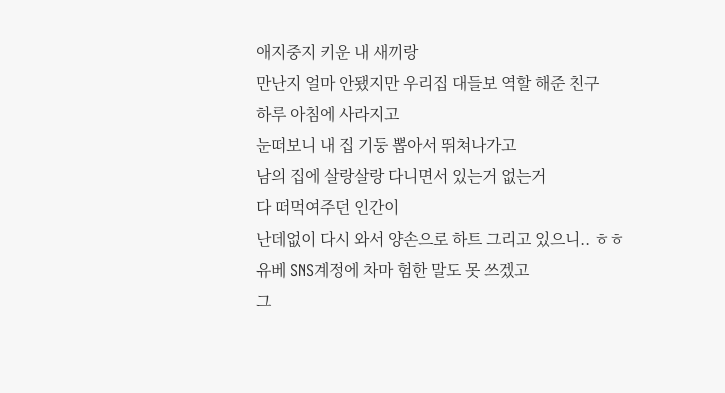애지중지 키운 내 새끼랑
만난지 얼마 안됐지만 우리집 대들보 역할 해준 친구
하루 아침에 사라지고
눈떠보니 내 집 기둥 뽑아서 뛰쳐나가고
남의 집에 살랑살랑 다니면서 있는거 없는거
다 떠먹여주던 인간이
난데없이 다시 와서 양손으로 하트 그리고 있으니.. ㅎㅎ
유베 SNS계정에 차마 험한 말도 못 쓰겠고
그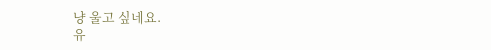냥 울고 싶네요.
유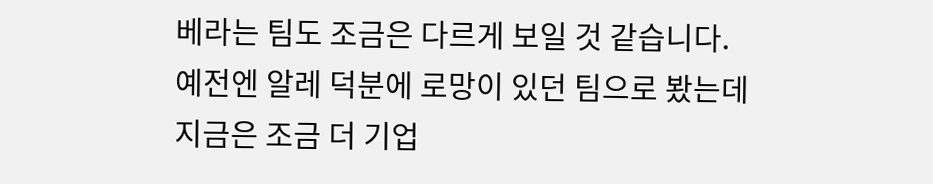베라는 팀도 조금은 다르게 보일 것 같습니다.
예전엔 알레 덕분에 로망이 있던 팀으로 봤는데
지금은 조금 더 기업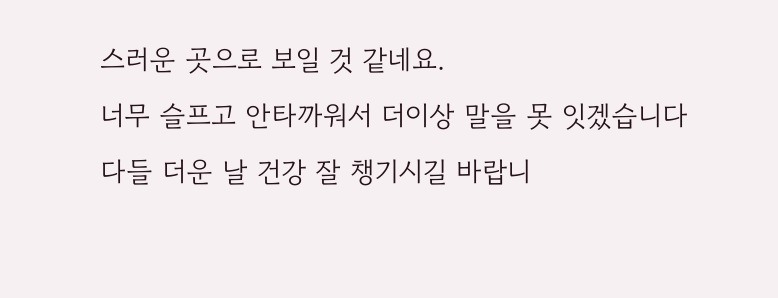스러운 곳으로 보일 것 같네요.
너무 슬프고 안타까워서 더이상 말을 못 잇겠습니다
다들 더운 날 건강 잘 챙기시길 바랍니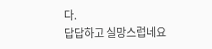다.
답답하고 실망스럽네요